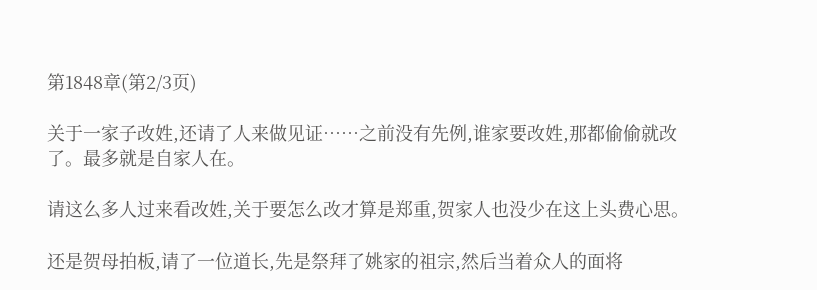第1848章(第2/3页)

关于一家子改姓,还请了人来做见证……之前没有先例,谁家要改姓,那都偷偷就改了。最多就是自家人在。

请这么多人过来看改姓,关于要怎么改才算是郑重,贺家人也没少在这上头费心思。

还是贺母拍板,请了一位道长,先是祭拜了姚家的祖宗,然后当着众人的面将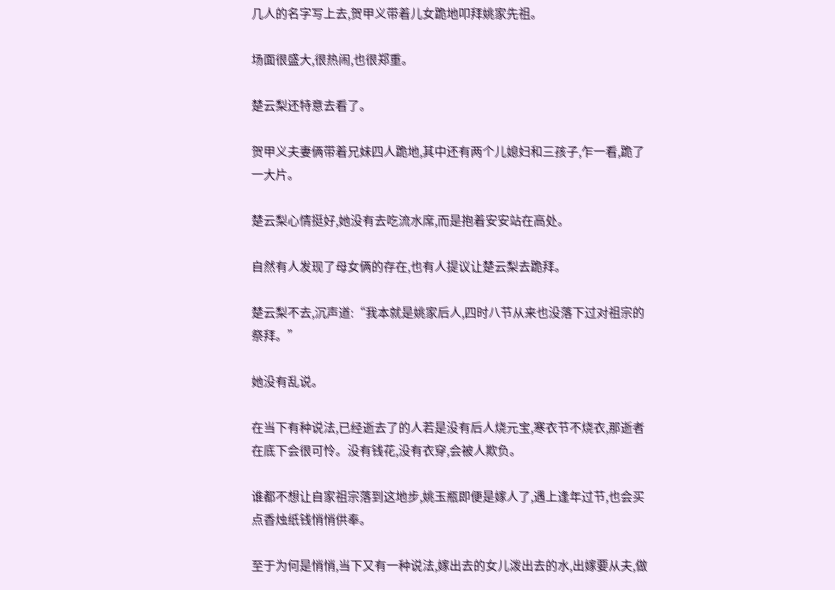几人的名字写上去,贺甲义带着儿女跪地叩拜姚家先祖。

场面很盛大,很热闹,也很郑重。

楚云梨还特意去看了。

贺甲义夫妻俩带着兄妹四人跪地,其中还有两个儿媳妇和三孩子,乍一看,跪了一大片。

楚云梨心情挺好,她没有去吃流水席,而是抱着安安站在高处。

自然有人发现了母女俩的存在,也有人提议让楚云梨去跪拜。

楚云梨不去,沉声道:“我本就是姚家后人,四时八节从来也没落下过对祖宗的祭拜。”

她没有乱说。

在当下有种说法,已经逝去了的人若是没有后人烧元宝,寒衣节不烧衣,那逝者在底下会很可怜。没有钱花,没有衣穿,会被人欺负。

谁都不想让自家祖宗落到这地步,姚玉瓶即便是嫁人了,遇上逢年过节,也会买点香烛纸钱悄悄供奉。

至于为何是悄悄,当下又有一种说法,嫁出去的女儿泼出去的水,出嫁要从夫,做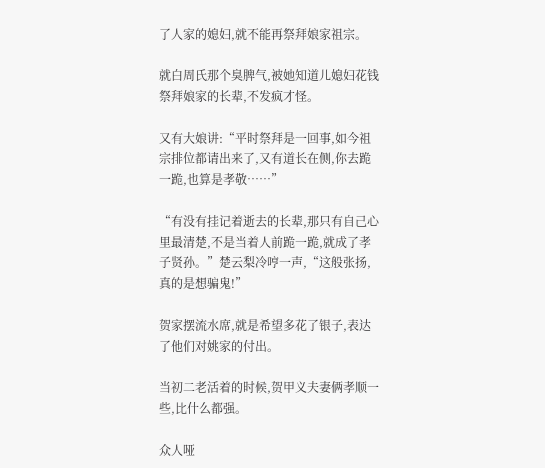了人家的媳妇,就不能再祭拜娘家祖宗。

就白周氏那个臭脾气,被她知道儿媳妇花钱祭拜娘家的长辈,不发疯才怪。

又有大娘讲:“平时祭拜是一回事,如今祖宗排位都请出来了,又有道长在侧,你去跪一跪,也算是孝敬……”

“有没有挂记着逝去的长辈,那只有自己心里最清楚,不是当着人前跪一跪,就成了孝子贤孙。”楚云梨冷哼一声,“这般张扬,真的是想骗鬼!”

贺家摆流水席,就是希望多花了银子,表达了他们对姚家的付出。

当初二老活着的时候,贺甲义夫妻俩孝顺一些,比什么都强。

众人哑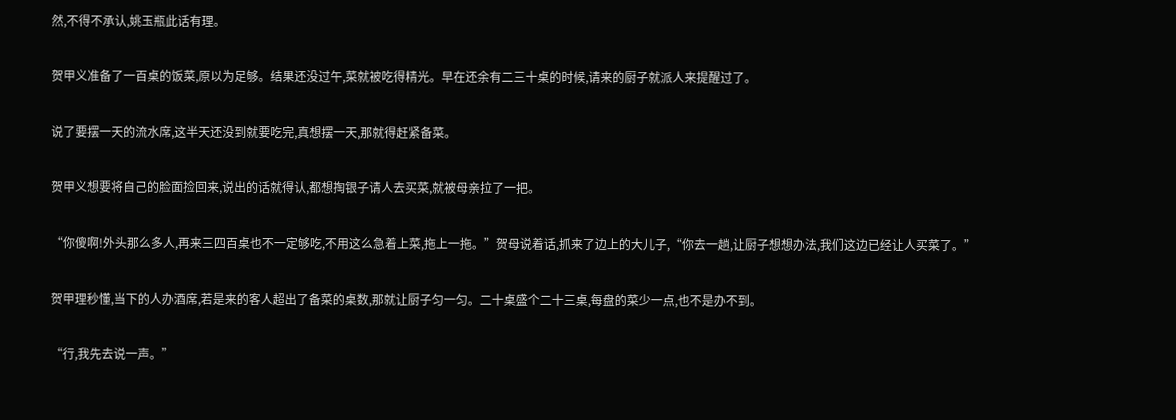然,不得不承认,姚玉瓶此话有理。

贺甲义准备了一百桌的饭菜,原以为足够。结果还没过午,菜就被吃得精光。早在还余有二三十桌的时候,请来的厨子就派人来提醒过了。

说了要摆一天的流水席,这半天还没到就要吃完,真想摆一天,那就得赶紧备菜。

贺甲义想要将自己的脸面捡回来,说出的话就得认,都想掏银子请人去买菜,就被母亲拉了一把。

“你傻啊!外头那么多人,再来三四百桌也不一定够吃,不用这么急着上菜,拖上一拖。”贺母说着话,抓来了边上的大儿子,“你去一趟,让厨子想想办法,我们这边已经让人买菜了。”

贺甲理秒懂,当下的人办酒席,若是来的客人超出了备菜的桌数,那就让厨子匀一匀。二十桌盛个二十三桌,每盘的菜少一点,也不是办不到。

“行,我先去说一声。”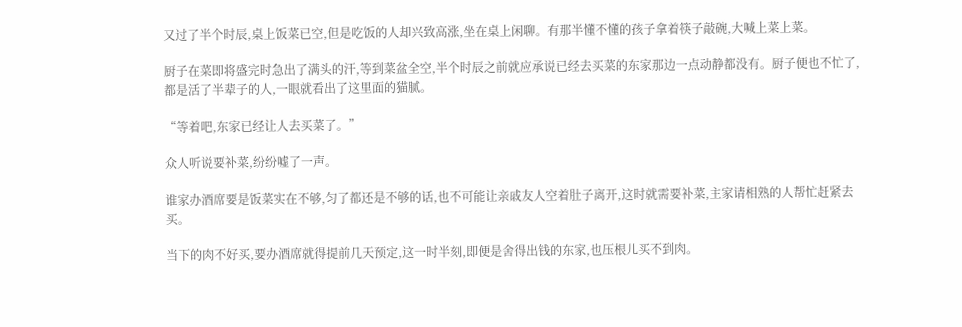又过了半个时辰,桌上饭菜已空,但是吃饭的人却兴致高涨,坐在桌上闲聊。有那半懂不懂的孩子拿着筷子敲碗,大喊上菜上菜。

厨子在菜即将盛完时急出了满头的汗,等到菜盆全空,半个时辰之前就应承说已经去买菜的东家那边一点动静都没有。厨子便也不忙了,都是活了半辈子的人,一眼就看出了这里面的猫腻。

“等着吧,东家已经让人去买菜了。”

众人听说要补菜,纷纷嘘了一声。

谁家办酒席要是饭菜实在不够,匀了都还是不够的话,也不可能让亲戚友人空着肚子离开,这时就需要补菜,主家请相熟的人帮忙赶紧去买。

当下的肉不好买,要办酒席就得提前几天预定,这一时半刻,即便是舍得出钱的东家,也压根儿买不到肉。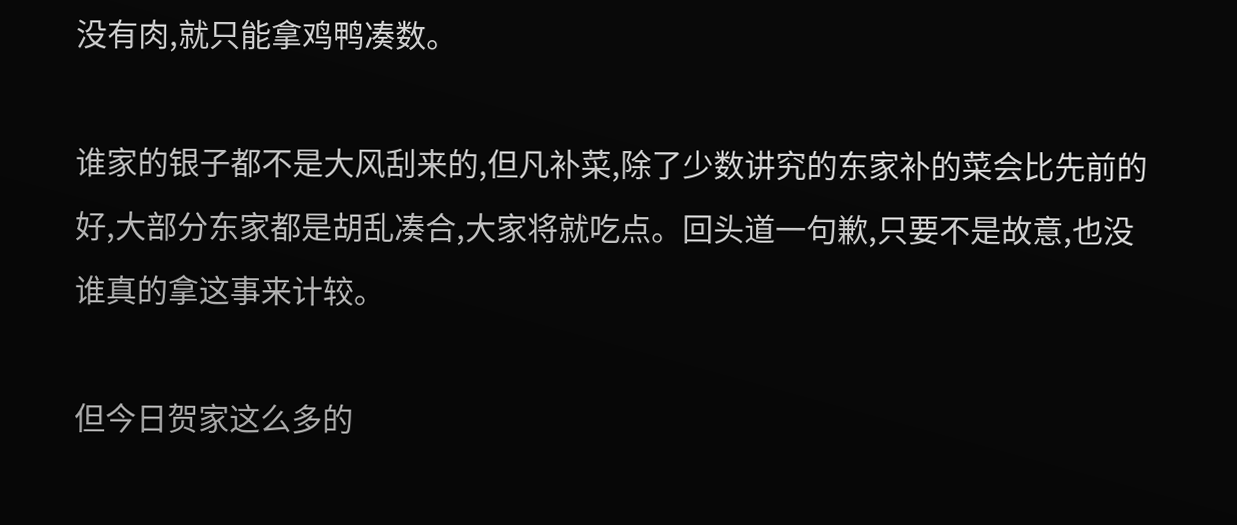没有肉,就只能拿鸡鸭凑数。

谁家的银子都不是大风刮来的,但凡补菜,除了少数讲究的东家补的菜会比先前的好,大部分东家都是胡乱凑合,大家将就吃点。回头道一句歉,只要不是故意,也没谁真的拿这事来计较。

但今日贺家这么多的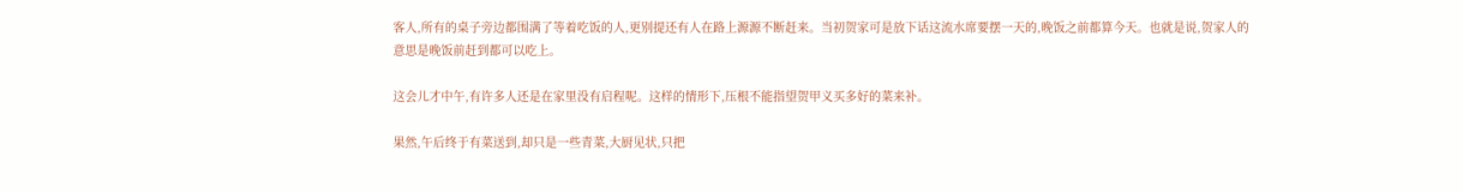客人,所有的桌子旁边都围满了等着吃饭的人,更别提还有人在路上源源不断赶来。当初贺家可是放下话这流水席要摆一天的,晚饭之前都算今天。也就是说,贺家人的意思是晚饭前赶到都可以吃上。

这会儿才中午,有许多人还是在家里没有启程呢。这样的情形下,压根不能指望贺甲义买多好的菜来补。

果然,午后终于有菜送到,却只是一些青菜,大厨见状,只把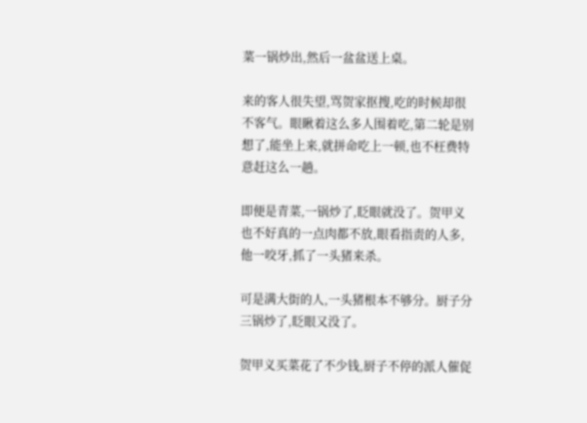菜一锅炒出,然后一盆盆送上桌。

来的客人很失望,骂贺家抠搜,吃的时候却很不客气。眼瞅着这么多人围着吃,第二轮是别想了,能坐上来,就拼命吃上一顿,也不枉费特意赶这么一趟。

即便是青菜,一锅炒了,眨眼就没了。贺甲义也不好真的一点肉都不放,眼看指责的人多,他一咬牙,抓了一头猪来杀。

可是满大街的人,一头猪根本不够分。厨子分三锅炒了,眨眼又没了。

贺甲义买菜花了不少钱,厨子不停的派人催促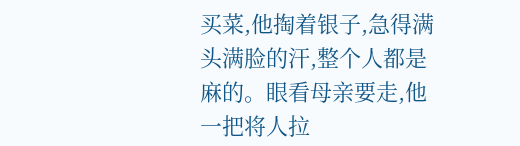买菜,他掏着银子,急得满头满脸的汗,整个人都是麻的。眼看母亲要走,他一把将人拉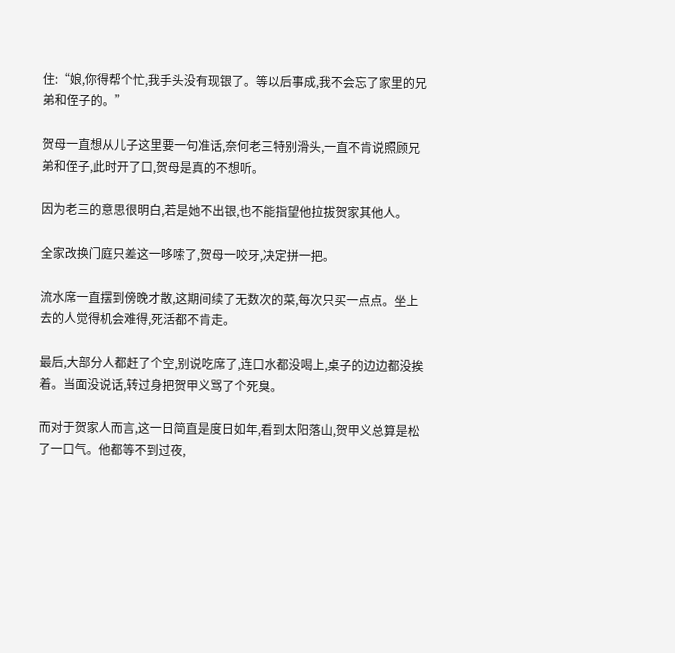住:“娘,你得帮个忙,我手头没有现银了。等以后事成,我不会忘了家里的兄弟和侄子的。”

贺母一直想从儿子这里要一句准话,奈何老三特别滑头,一直不肯说照顾兄弟和侄子,此时开了口,贺母是真的不想听。

因为老三的意思很明白,若是她不出银,也不能指望他拉拔贺家其他人。

全家改换门庭只差这一哆嗦了,贺母一咬牙,决定拼一把。

流水席一直摆到傍晚才散,这期间续了无数次的菜,每次只买一点点。坐上去的人觉得机会难得,死活都不肯走。

最后,大部分人都赶了个空,别说吃席了,连口水都没喝上,桌子的边边都没挨着。当面没说话,转过身把贺甲义骂了个死臭。

而对于贺家人而言,这一日简直是度日如年,看到太阳落山,贺甲义总算是松了一口气。他都等不到过夜,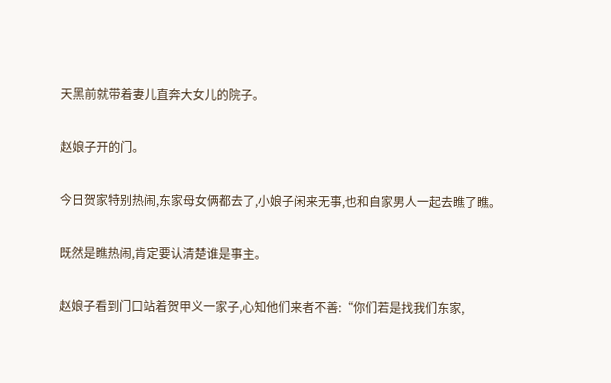天黑前就带着妻儿直奔大女儿的院子。

赵娘子开的门。

今日贺家特别热闹,东家母女俩都去了,小娘子闲来无事,也和自家男人一起去瞧了瞧。

既然是瞧热闹,肯定要认清楚谁是事主。

赵娘子看到门口站着贺甲义一家子,心知他们来者不善:“你们若是找我们东家,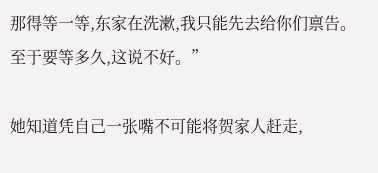那得等一等,东家在洗漱,我只能先去给你们禀告。至于要等多久,这说不好。”

她知道凭自己一张嘴不可能将贺家人赶走,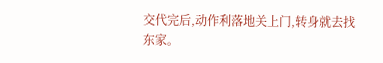交代完后,动作利落地关上门,转身就去找东家。